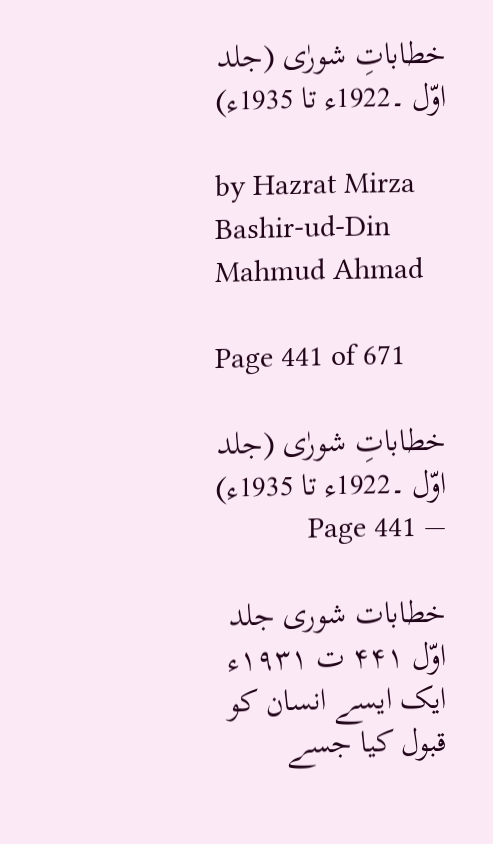خطاباتِ شورٰی (جلد اوّل ۔1922ء تا 1935ء)

by Hazrat Mirza Bashir-ud-Din Mahmud Ahmad

Page 441 of 671

خطاباتِ شورٰی (جلد اوّل ۔1922ء تا 1935ء) — Page 441

خطابات شوری جلد اوّل ۴۴۱ ت ۱۹۳۱ء ایک ایسے انسان کو قبول کیا جسے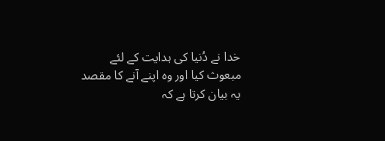خدا نے دُنیا کی ہدایت کے لئے مبعوث کیا اور وہ اپنے آنے کا مقصد یہ بیان کرتا ہے کہ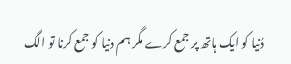دُنیا کو ایک ہاتھ پر جمع کرے مگر ہم دنیا کو جمع کرنا تو الگ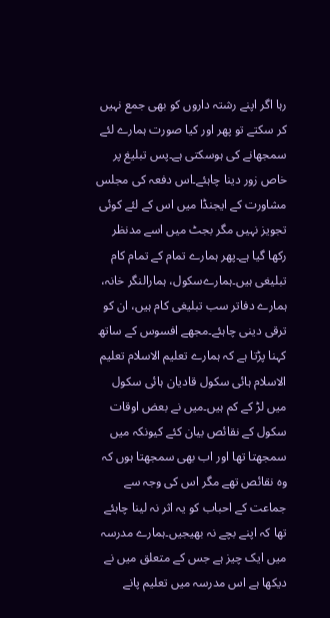رہا اگر اپنے رشتہ داروں کو بھی جمع نہیں کر سکتے تو پھر اور کیا صورت ہمارے لئے سمجھانے کی ہوسکتی ہے۔پس تبلیغ پر خاص زور دینا چاہئے۔اس دفعہ کی مجلس مشاورت کے ایجنڈا میں اس کے لئے کوئی تجویز نہیں مگر بجٹ میں اسے مدنظر رکھا گیا ہے۔پھر ہمارے تمام کے تمام کام تبلیغی ہیں۔ہمارےسکول، ہمارالنگر خانہ، ہمارے دفاتر سب تبلیغی کام ہیں، ان کو ترقی دینی چاہئے۔مجھے افسوس کے ساتھ کہنا پڑتا ہے کہ ہمارے تعلیم الاسلام تعلیم الاسلام ہائی سکول قادیان ہائی سکول میں لڑ کے کم ہیں۔میں نے بعض اوقات سکول کے نقائص بیان کئے کیونکہ میں سمجھتا تھا اور اب بھی سمجھتا ہوں کہ وہ نقائص تھے مگر اس کی وجہ سے جماعت کے احباب کو یہ اثر نہ لینا چاہئے تھا کہ اپنے بچے نہ بھیجیں۔ہمارے مدرسہ میں ایک چیز ہے جس کے متعلق میں نے دیکھا ہے اس مدرسہ میں تعلیم پانے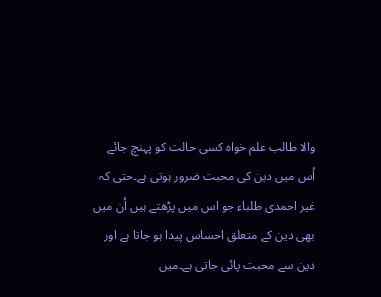والا طالب علم خواہ کسی حالت کو پہنچ جائے اُس میں دین کی محبت ضرور ہوتی ہے۔حتی کہ غیر احمدی طلباء جو اس میں پڑھتے ہیں اُن میں بھی دین کے متعلق احساس پیدا ہو جاتا ہے اور دین سے محبت پائی جاتی ہے۔میں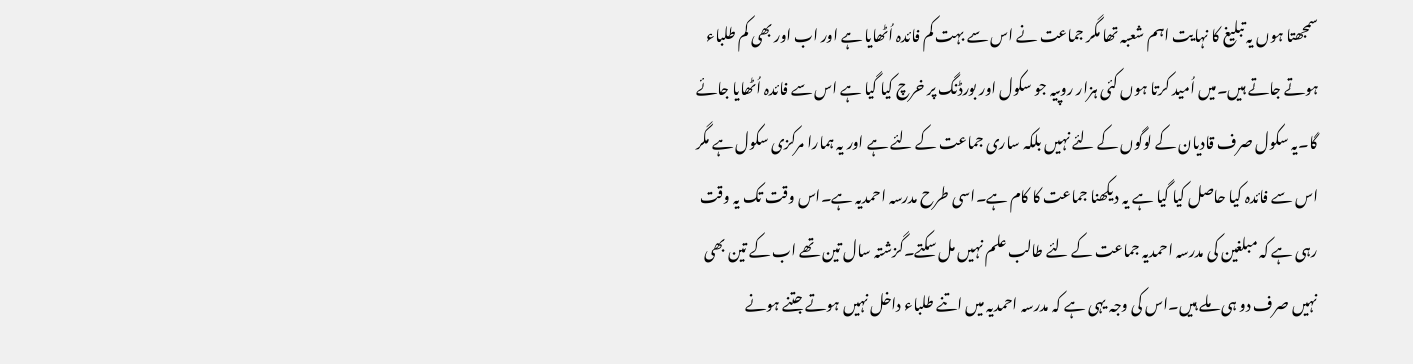سمجھتا ہوں یہ تبلیغ کا نہایت اہم شعبہ تھا مگر جماعت نے اس سے بہت کم فائدہ اُٹھایا ہے اور اب اور بھی کم طلباء ہوتے جاتے ہیں۔میں اُمید کرتا ہوں کئی ہزار روپیہ جو سکول اور بورڈنگ پر خرچ کیا گیا ہے اس سے فائدہ اُٹھایا جائے گا۔یہ سکول صرف قادیان کے لوگوں کے لئے نہیں بلکہ ساری جماعت کے لئے ہے اور یہ ہمارا مرکزی سکول ہے مگر اس سے فائدہ کیا حاصل کیا گیا ہے یہ دیکھنا جماعت کا کام ہے۔اسی طرح مدرسہ احمدیہ ہے۔اس وقت تک یہ وقت رہی ہے کہ مبلغین کی مدرسہ احمدیہ جماعت کے لئے طالب علم نہیں مل سکتے۔گزشتہ سال تین تھے اب کے تین بھی نہیں صرف دو ہی ملے ہیں۔اس کی وجہ یہی ہے کہ مدرسہ احمدیہ میں اتنے طلباء داخل نہیں ہوتے جتنے ہونے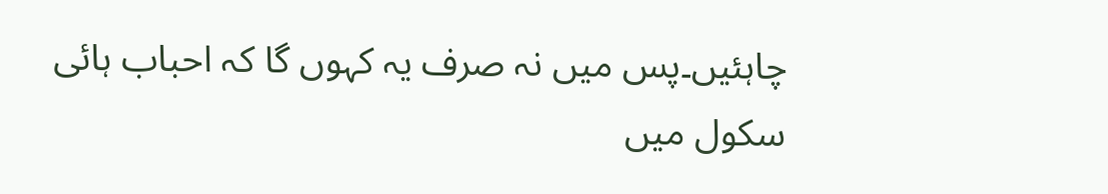چاہئیں۔پس میں نہ صرف یہ کہوں گا کہ احباب ہائی سکول میں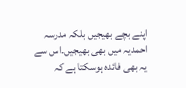اپنے بچے بھیجیں بلکہ مدرسہ احمدیہ میں بھی بھیجیں۔اس سے یہ بھی فائدہ ہوسکتا ہے کہ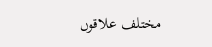مختلف علاقوں